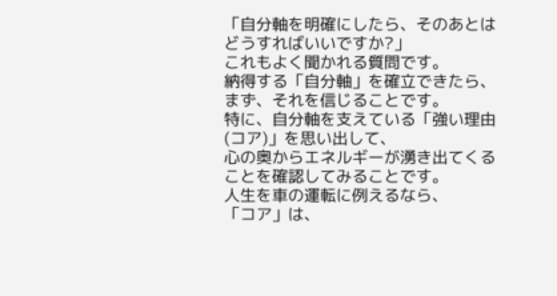「自分軸を明確にしたら、そのあとはどうすればいいですか?」
これもよく聞かれる質問です。
納得する「自分軸」を確立できたら、まず、それを信じることです。
特に、自分軸を支えている「強い理由(コア)」を思い出して、
心の奥からエネルギーが湧き出てくることを確認してみることです。
人生を車の運転に例えるなら、
「コア」は、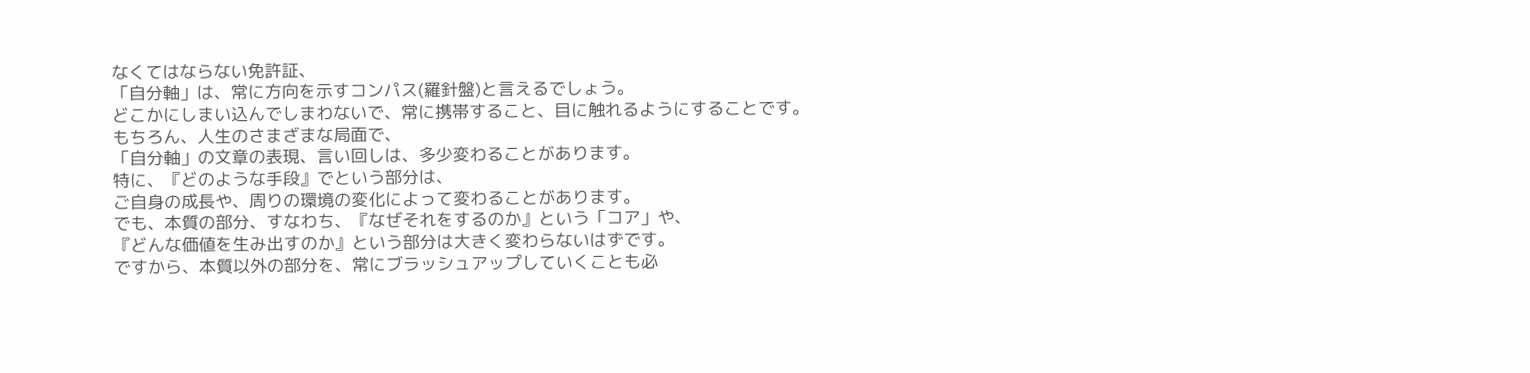なくてはならない免許証、
「自分軸」は、常に方向を示すコンパス(羅針盤)と言えるでしょう。
どこかにしまい込んでしまわないで、常に携帯すること、目に触れるようにすることです。
もちろん、人生のさまざまな局面で、
「自分軸」の文章の表現、言い回しは、多少変わることがあります。
特に、『どのような手段』でという部分は、
ご自身の成長や、周りの環境の変化によって変わることがあります。
でも、本質の部分、すなわち、『なぜそれをするのか』という「コア」や、
『どんな価値を生み出すのか』という部分は大きく変わらないはずです。
ですから、本質以外の部分を、常にブラッシュアップしていくことも必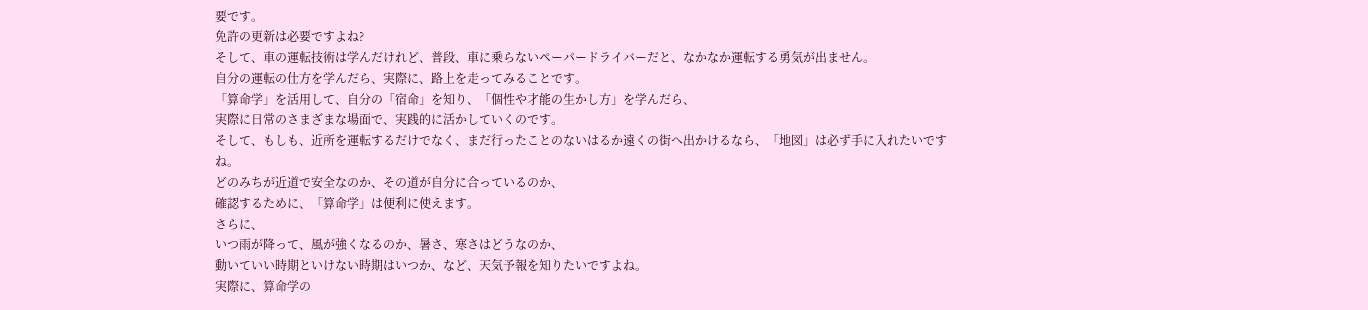要です。
免許の更新は必要ですよね?
そして、車の運転技術は学んだけれど、普段、車に乗らないペーパードライバーだと、なかなか運転する勇気が出ません。
自分の運転の仕方を学んだら、実際に、路上を走ってみることです。
「算命学」を活用して、自分の「宿命」を知り、「個性や才能の生かし方」を学んだら、
実際に日常のさまざまな場面で、実践的に活かしていくのです。
そして、もしも、近所を運転するだけでなく、まだ行ったことのないはるか遠くの街へ出かけるなら、「地図」は必ず手に入れたいですね。
どのみちが近道で安全なのか、その道が自分に合っているのか、
確認するために、「算命学」は便利に使えます。
さらに、
いつ雨が降って、風が強くなるのか、暑さ、寒さはどうなのか、
動いていい時期といけない時期はいつか、など、天気予報を知りたいですよね。
実際に、算命学の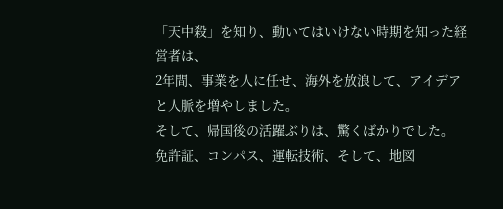「天中殺」を知り、動いてはいけない時期を知った経営者は、
2年間、事業を人に任せ、海外を放浪して、アイデアと人脈を増やしました。
そして、帰国後の活躍ぶりは、驚くばかりでした。
免許証、コンパス、運転技術、そして、地図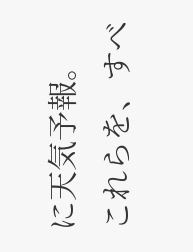に天気予報。
これらを、すべ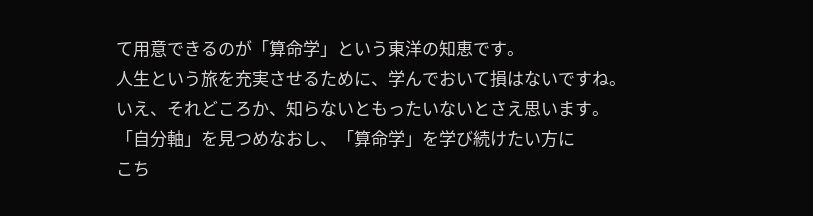て用意できるのが「算命学」という東洋の知恵です。
人生という旅を充実させるために、学んでおいて損はないですね。
いえ、それどころか、知らないともったいないとさえ思います。
「自分軸」を見つめなおし、「算命学」を学び続けたい方に
こち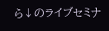ら↓のライブセミナ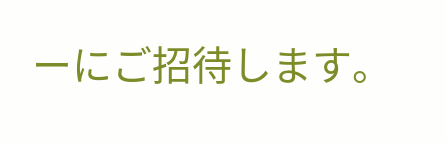ーにご招待します。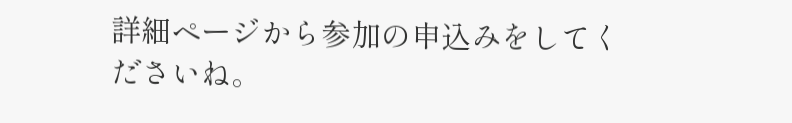詳細ページから参加の申込みをしてくださいね。